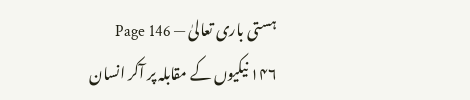ہستی باری تعالیٰ — Page 146
۱۴۶ نیکیوں کے مقابلہ پر آکر انسان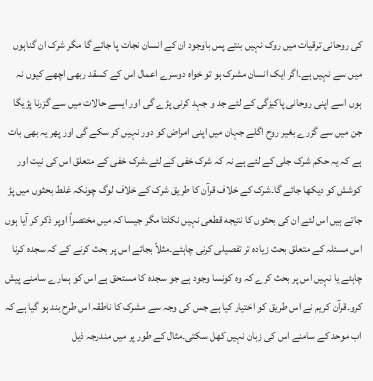کی روحانی ترقیات میں روک نہیں بنتے پس باوجود ان کے انسان نجات پا جائے گا مگر شرک ان گناہوں میں سے نہیں ہے۔اگر ایک انسان مشرک ہو تو خواہ دوسرے اعمال اس کے کسقد ربھی اچھے کیوں نہ ہوں اسے اپنی روحانی پاکیزگی کے لئے جد و جہد کرنی پڑے گی اور ایسے حالات میں سے گزرنا پڑیگا جن میں سے گزرے بغیر روح اگلے جہان میں اپنی امراض کو دور نہیں کر سکے گی اور پھر یہ بھی بات ہے کہ یہ حکم شرک جلی کے لئے ہے نہ کہ شرک خفی کے لئے۔شرک خفی کے متعلق اس کی نیت اور کوشش کو دیکھا جائے گا۔شرک کے خلاف قرآن کا طریق شرک کے خلاف لوگ چونکہ غلط بحثوں میں پڑ جاتے ہیں اس لئے ان کی بحثوں کا نتیجه قطعی نہیں نکلتا مگر جیسا کہ میں مختصراً اوپر ذکر کر آیا ہوں اس مسئلہ کے متعلق بحث زیادہ تر تفصیلی کرنی چاہئے۔مثلاً بجائے اس پر بحث کرنے کے کہ سجدہ کرنا چاہئے یا نہیں اس پر بحث کرے کہ وہ کونسا وجود ہے جو سجدہ کا مستحق ہے اس کو ہمارے سامنے پیش کرو۔قرآن کریم نے اس طریق کو اختیار کیا ہے جس کی وجہ سے مشرک کا ناطقہ اس طرح بند ہو گیا ہے کہ اب موحد کے سامنے اس کی زبان نہیں کھل سکتی۔مثال کے طور پر میں مندرجہ ذیل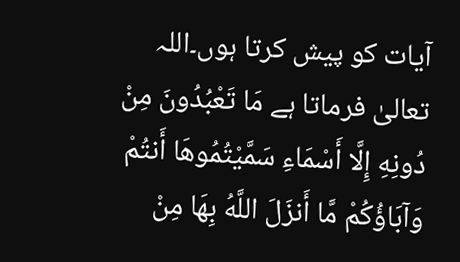آیات کو پیش کرتا ہوں۔اللہ تعالیٰ فرماتا ہے مَا تَعْبُدُونَ مِنْ دُونِهِ إِلَّا أَسْمَاءِ سَمَّيْتُمُوهَا أَنتُمْ وَآبَاؤُكُمْ مَّا أَنزَلَ اللَّهُ بِهَا مِنْ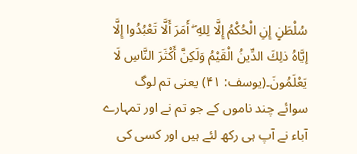سُلْطَنٍ إِنِ الْحُكْمُ إِلَّا لِلهِ ۖ أَمَرَ أَلَّا تَعْبُدُوا إِلَّا إيَّاهُ ذلِكَ الدِّينُ الْقَيْمُ وَلَكِنَّ أَكْثَرَ النَّاسِ لَا يَعْلَمُونَ۔(یوسف: ۴۱) یعنی تم لوگ سوائے چند ناموں کے جو تم نے اور تمہارے آباء نے آپ ہی رکھ لئے ہیں اور کسی کی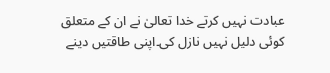عبادت نہیں کرتے خدا تعالیٰ نے ان کے متعلق کوئی دلیل نہیں نازل کی۔اپنی طاقتیں دینے